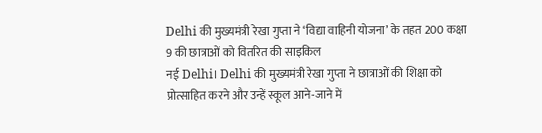Delhi की मुख्यमंत्री रेखा गुप्ता ने ‘विद्या वाहिनी योजना’ के तहत 200 कक्षा 9 की छात्राओं को वितरित की साइकिल
नई Delhi। Delhi की मुख्यमंत्री रेखा गुप्ता ने छात्राओं की शिक्षा को प्रोत्साहित करने और उन्हें स्कूल आने-जाने में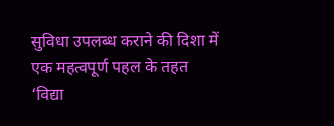सुविधा उपलब्ध कराने की दिशा में एक महत्वपूर्ण पहल के तहत ‘विद्या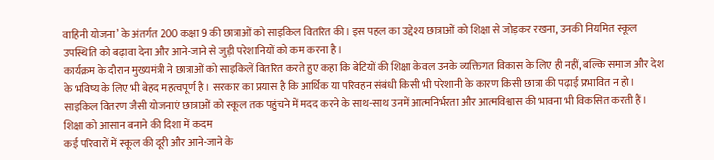वाहिनी योजना’ के अंतर्गत 200 कक्षा 9 की छात्राओं को साइकिल वितरित की। इस पहल का उद्देश्य छात्राओं को शिक्षा से जोड़कर रखना, उनकी नियमित स्कूल उपस्थिति को बढ़ावा देना और आने-जाने से जुड़ी परेशानियों को कम करना है।
कार्यक्रम के दौरान मुख्यमंत्री ने छात्राओं को साइकिलें वितरित करते हुए कहा कि बेटियों की शिक्षा केवल उनके व्यक्तिगत विकास के लिए ही नहीं, बल्कि समाज और देश के भविष्य के लिए भी बेहद महत्वपूर्ण है। सरकार का प्रयास है कि आर्थिक या परिवहन संबंधी किसी भी परेशानी के कारण किसी छात्रा की पढ़ाई प्रभावित न हो। साइकिल वितरण जैसी योजनाएं छात्राओं को स्कूल तक पहुंचने में मदद करने के साथ-साथ उनमें आत्मनिर्भरता और आत्मविश्वास की भावना भी विकसित करती हैं।
शिक्षा को आसान बनाने की दिशा में कदम
कई परिवारों में स्कूल की दूरी और आने-जाने के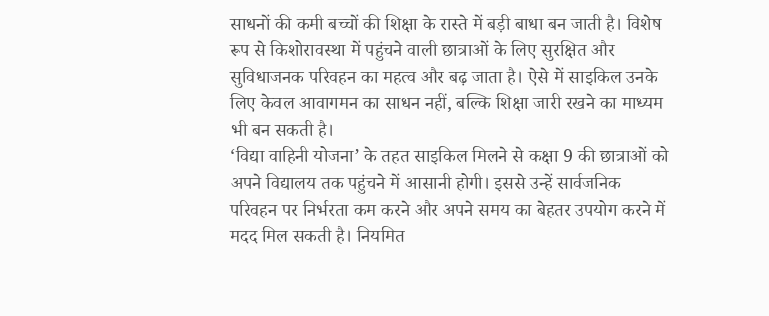साधनों की कमी बच्चों की शिक्षा के रास्ते में बड़ी बाधा बन जाती है। विशेष रूप से किशोरावस्था में पहुंचने वाली छात्राओं के लिए सुरक्षित और सुविधाजनक परिवहन का महत्व और बढ़ जाता है। ऐसे में साइकिल उनके लिए केवल आवागमन का साधन नहीं, बल्कि शिक्षा जारी रखने का माध्यम भी बन सकती है।
‘विद्या वाहिनी योजना’ के तहत साइकिल मिलने से कक्षा 9 की छात्राओं को अपने विद्यालय तक पहुंचने में आसानी होगी। इससे उन्हें सार्वजनिक परिवहन पर निर्भरता कम करने और अपने समय का बेहतर उपयोग करने में मदद मिल सकती है। नियमित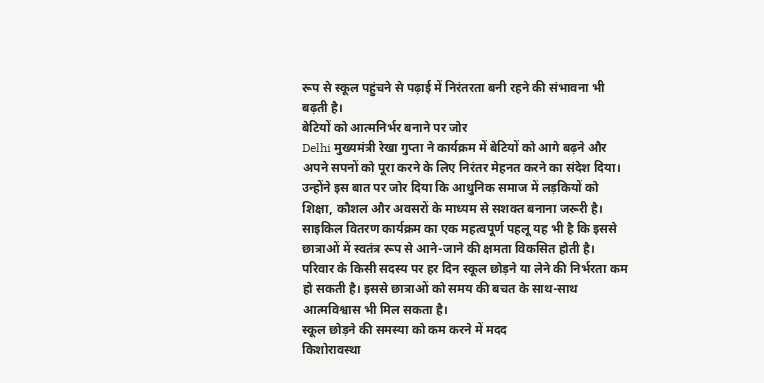रूप से स्कूल पहुंचने से पढ़ाई में निरंतरता बनी रहने की संभावना भी बढ़ती है।
बेटियों को आत्मनिर्भर बनाने पर जोर
Delhi मुख्यमंत्री रेखा गुप्ता ने कार्यक्रम में बेटियों को आगे बढ़ने और अपने सपनों को पूरा करने के लिए निरंतर मेहनत करने का संदेश दिया। उन्होंने इस बात पर जोर दिया कि आधुनिक समाज में लड़कियों को शिक्षा, कौशल और अवसरों के माध्यम से सशक्त बनाना जरूरी है।
साइकिल वितरण कार्यक्रम का एक महत्वपूर्ण पहलू यह भी है कि इससे छात्राओं में स्वतंत्र रूप से आने-जाने की क्षमता विकसित होती है। परिवार के किसी सदस्य पर हर दिन स्कूल छोड़ने या लेने की निर्भरता कम हो सकती है। इससे छात्राओं को समय की बचत के साथ-साथ आत्मविश्वास भी मिल सकता है।
स्कूल छोड़ने की समस्या को कम करने में मदद
किशोरावस्था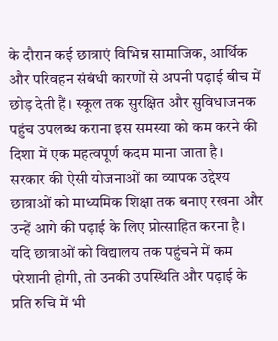के दौरान कई छात्राएं विभिन्न सामाजिक, आर्थिक और परिवहन संबंधी कारणों से अपनी पढ़ाई बीच में छोड़ देती हैं। स्कूल तक सुरक्षित और सुविधाजनक पहुंच उपलब्ध कराना इस समस्या को कम करने की दिशा में एक महत्वपूर्ण कदम माना जाता है।
सरकार की ऐसी योजनाओं का व्यापक उद्देश्य छात्राओं को माध्यमिक शिक्षा तक बनाए रखना और उन्हें आगे की पढ़ाई के लिए प्रोत्साहित करना है। यदि छात्राओं को विद्यालय तक पहुंचने में कम परेशानी होगी, तो उनकी उपस्थिति और पढ़ाई के प्रति रुचि में भी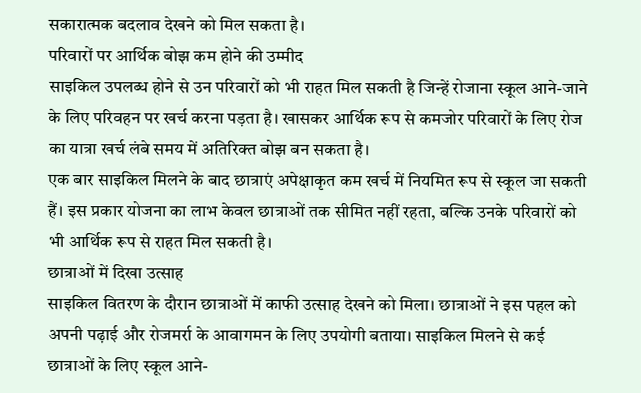सकारात्मक बदलाव देखने को मिल सकता है।
परिवारों पर आर्थिक बोझ कम होने की उम्मीद
साइकिल उपलब्ध होने से उन परिवारों को भी राहत मिल सकती है जिन्हें रोजाना स्कूल आने-जाने के लिए परिवहन पर खर्च करना पड़ता है। खासकर आर्थिक रूप से कमजोर परिवारों के लिए रोज का यात्रा खर्च लंबे समय में अतिरिक्त बोझ बन सकता है।
एक बार साइकिल मिलने के बाद छात्राएं अपेक्षाकृत कम खर्च में नियमित रूप से स्कूल जा सकती हैं। इस प्रकार योजना का लाभ केवल छात्राओं तक सीमित नहीं रहता, बल्कि उनके परिवारों को भी आर्थिक रूप से राहत मिल सकती है।
छात्राओं में दिखा उत्साह
साइकिल वितरण के दौरान छात्राओं में काफी उत्साह देखने को मिला। छात्राओं ने इस पहल को अपनी पढ़ाई और रोजमर्रा के आवागमन के लिए उपयोगी बताया। साइकिल मिलने से कई छात्राओं के लिए स्कूल आने-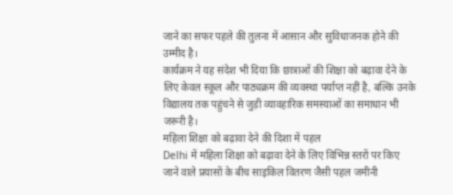जाने का सफर पहले की तुलना में आसान और सुविधाजनक होने की उम्मीद है।
कार्यक्रम ने यह संदेश भी दिया कि छात्राओं की शिक्षा को बढ़ावा देने के लिए केवल स्कूल और पाठ्यक्रम की व्यवस्था पर्याप्त नहीं है, बल्कि उनके विद्यालय तक पहुंचने से जुड़ी व्यावहारिक समस्याओं का समाधान भी जरूरी है।
महिला शिक्षा को बढ़ावा देने की दिशा में पहल
Delhi में महिला शिक्षा को बढ़ावा देने के लिए विभिन्न स्तरों पर किए जाने वाले प्रयासों के बीच साइकिल वितरण जैसी पहल जमीनी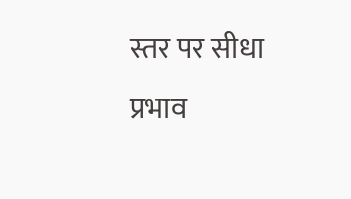स्तर पर सीधा प्रभाव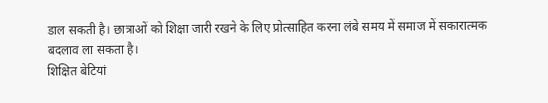डाल सकती है। छात्राओं को शिक्षा जारी रखने के लिए प्रोत्साहित करना लंबे समय में समाज में सकारात्मक बदलाव ला सकता है।
शिक्षित बेटियां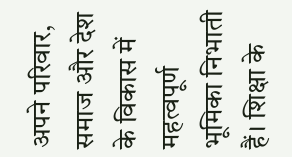अपने परिवार, समाज और देश के विकास में महत्वपूर्ण भूमिका निभाती हैं। शिक्षा के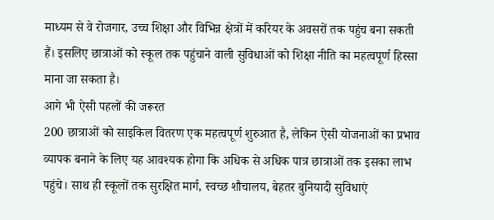माध्यम से वे रोजगार, उच्च शिक्षा और विभिन्न क्षेत्रों में करियर के अवसरों तक पहुंच बना सकती हैं। इसलिए छात्राओं को स्कूल तक पहुंचाने वाली सुविधाओं को शिक्षा नीति का महत्वपूर्ण हिस्सा माना जा सकता है।
आगे भी ऐसी पहलों की जरूरत
200 छात्राओं को साइकिल वितरण एक महत्वपूर्ण शुरुआत है, लेकिन ऐसी योजनाओं का प्रभाव व्यापक बनाने के लिए यह आवश्यक होगा कि अधिक से अधिक पात्र छात्राओं तक इसका लाभ पहुंचे। साथ ही स्कूलों तक सुरक्षित मार्ग, स्वच्छ शौचालय, बेहतर बुनियादी सुविधाएं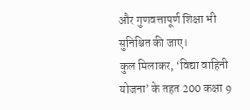और गुणवत्तापूर्ण शिक्षा भी सुनिश्चित की जाए।
कुल मिलाकर, ‘विद्या वाहिनी योजना’ के तहत 200 कक्षा 9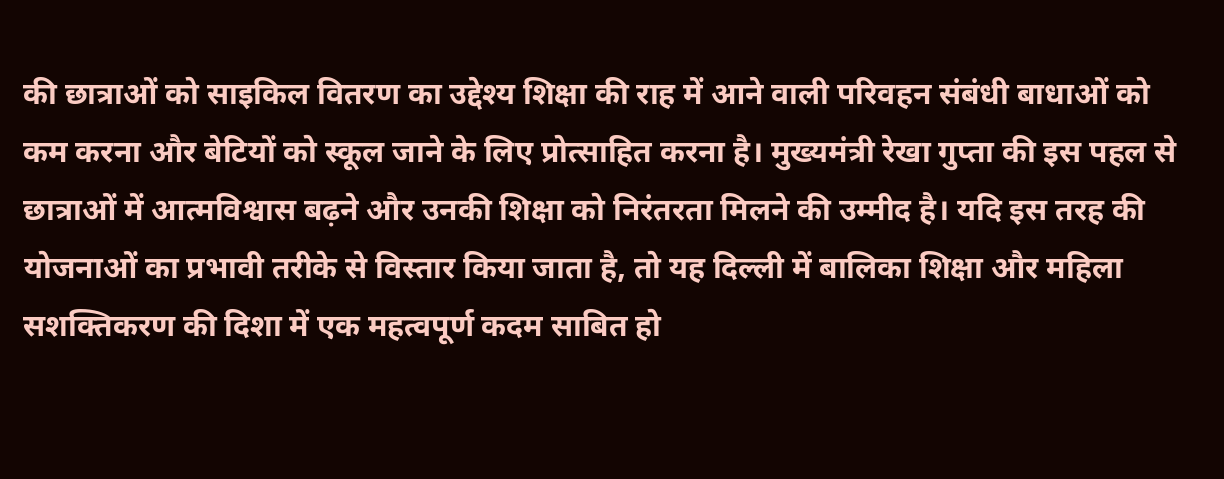की छात्राओं को साइकिल वितरण का उद्देश्य शिक्षा की राह में आने वाली परिवहन संबंधी बाधाओं को कम करना और बेटियों को स्कूल जाने के लिए प्रोत्साहित करना है। मुख्यमंत्री रेखा गुप्ता की इस पहल से छात्राओं में आत्मविश्वास बढ़ने और उनकी शिक्षा को निरंतरता मिलने की उम्मीद है। यदि इस तरह की योजनाओं का प्रभावी तरीके से विस्तार किया जाता है, तो यह दिल्ली में बालिका शिक्षा और महिला सशक्तिकरण की दिशा में एक महत्वपूर्ण कदम साबित हो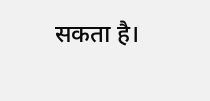सकता है।